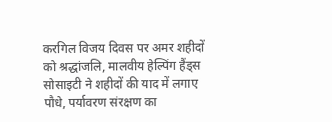करगिल विजय दिवस पर अमर शहीदों को श्रद्धांजलि, मालवीय हेल्पिंग हैंड्स सोसाइटी ने शहीदों की याद में लगाए पौधे, पर्यावरण संरक्षण का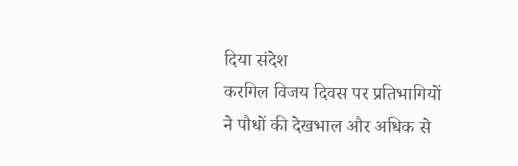दिया संदेश
करगिल विजय दिवस पर प्रतिभागियों ने पौधों की देखभाल और अधिक से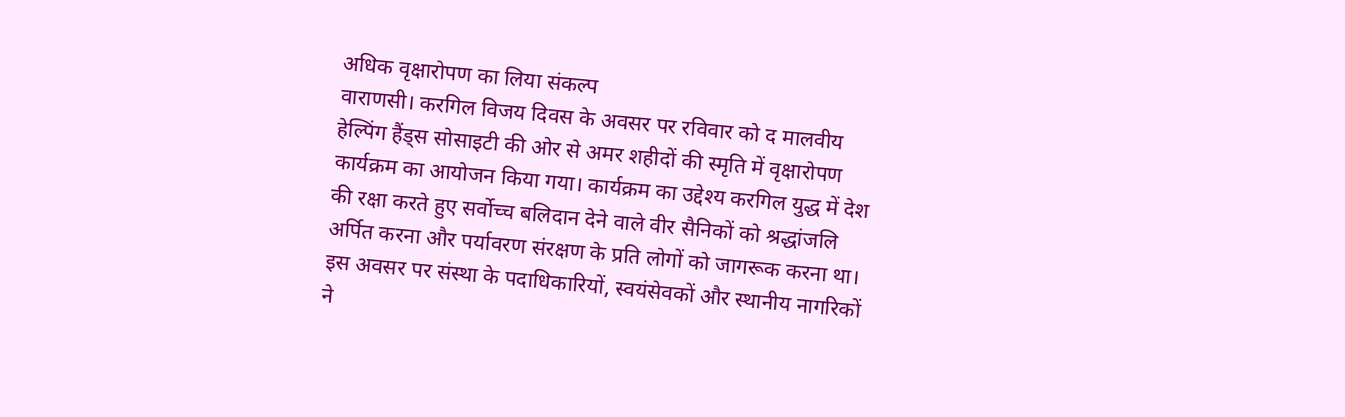अधिक वृक्षारोपण का लिया संकल्प
वाराणसी। करगिल विजय दिवस के अवसर पर रविवार को द मालवीय हेल्पिंग हैंड्स सोसाइटी की ओर से अमर शहीदों की स्मृति में वृक्षारोपण कार्यक्रम का आयोजन किया गया। कार्यक्रम का उद्देश्य करगिल युद्ध में देश की रक्षा करते हुए सर्वोच्च बलिदान देने वाले वीर सैनिकों को श्रद्धांजलि अर्पित करना और पर्यावरण संरक्षण के प्रति लोगों को जागरूक करना था। इस अवसर पर संस्था के पदाधिकारियों, स्वयंसेवकों और स्थानीय नागरिकों ने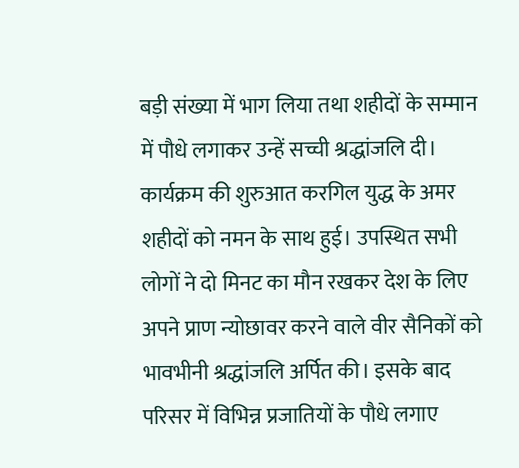बड़ी संख्या में भाग लिया तथा शहीदों के सम्मान में पौधे लगाकर उन्हें सच्ची श्रद्धांजलि दी।
कार्यक्रम की शुरुआत करगिल युद्ध के अमर शहीदों को नमन के साथ हुई। उपस्थित सभी लोगों ने दो मिनट का मौन रखकर देश के लिए अपने प्राण न्योछावर करने वाले वीर सैनिकों को भावभीनी श्रद्धांजलि अर्पित की। इसके बाद परिसर में विभिन्न प्रजातियों के पौधे लगाए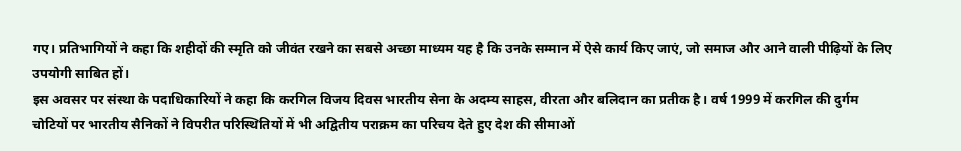गए। प्रतिभागियों ने कहा कि शहीदों की स्मृति को जीवंत रखने का सबसे अच्छा माध्यम यह है कि उनके सम्मान में ऐसे कार्य किए जाएं, जो समाज और आने वाली पीढ़ियों के लिए उपयोगी साबित हों।
इस अवसर पर संस्था के पदाधिकारियों ने कहा कि करगिल विजय दिवस भारतीय सेना के अदम्य साहस, वीरता और बलिदान का प्रतीक है। वर्ष 1999 में करगिल की दुर्गम चोटियों पर भारतीय सैनिकों ने विपरीत परिस्थितियों में भी अद्वितीय पराक्रम का परिचय देते हुए देश की सीमाओं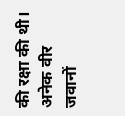की रक्षा की थी। अनेक वीर जवानों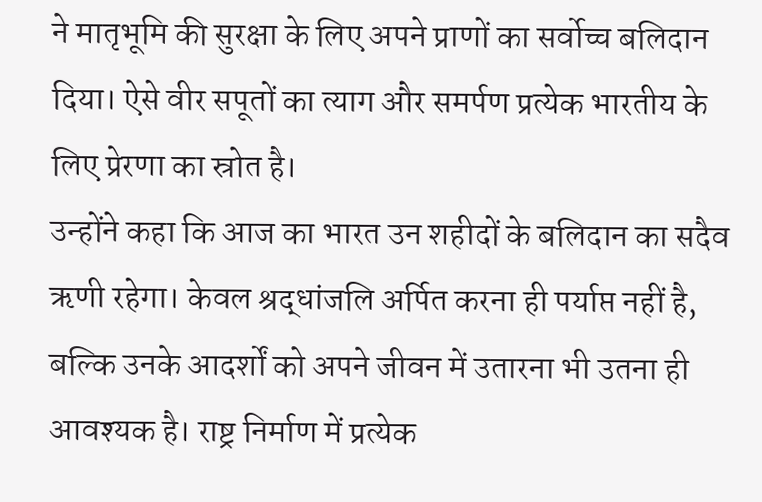ने मातृभूमि की सुरक्षा के लिए अपने प्राणों का सर्वोच्च बलिदान दिया। ऐसे वीर सपूतों का त्याग और समर्पण प्रत्येक भारतीय के लिए प्रेरणा का स्रोत है।
उन्होंने कहा कि आज का भारत उन शहीदों के बलिदान का सदैव ऋणी रहेगा। केवल श्रद्धांजलि अर्पित करना ही पर्याप्त नहीं है, बल्कि उनके आदर्शों को अपने जीवन में उतारना भी उतना ही आवश्यक है। राष्ट्र निर्माण में प्रत्येक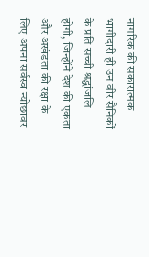नागरिक की सकारात्मक भागीदारी ही उन वीर सैनिकों के प्रति सच्ची श्रद्धांजलि होगी, जिन्होंने देश की एकता और अखंडता की रक्षा के लिए अपना सर्वस्व न्योछावर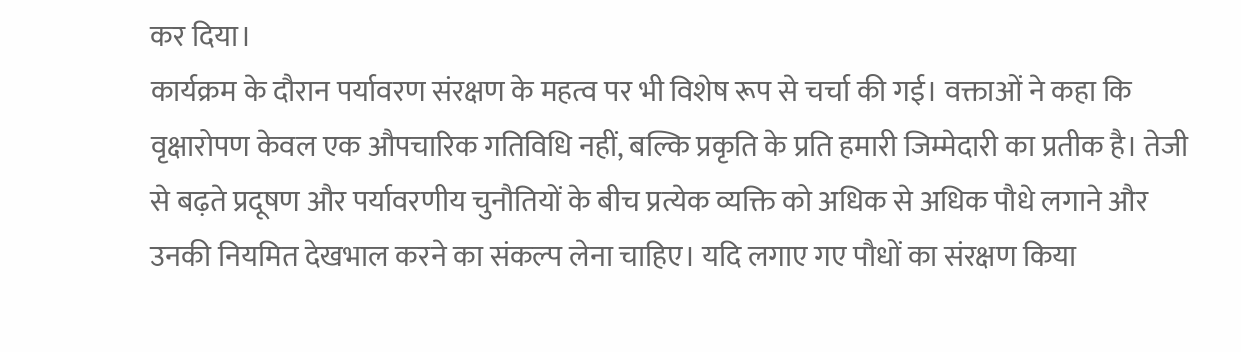कर दिया।
कार्यक्रम के दौरान पर्यावरण संरक्षण के महत्व पर भी विशेष रूप से चर्चा की गई। वक्ताओं ने कहा कि वृक्षारोपण केवल एक औपचारिक गतिविधि नहीं, बल्कि प्रकृति के प्रति हमारी जिम्मेदारी का प्रतीक है। तेजी से बढ़ते प्रदूषण और पर्यावरणीय चुनौतियों के बीच प्रत्येक व्यक्ति को अधिक से अधिक पौधे लगाने और उनकी नियमित देखभाल करने का संकल्प लेना चाहिए। यदि लगाए गए पौधों का संरक्षण किया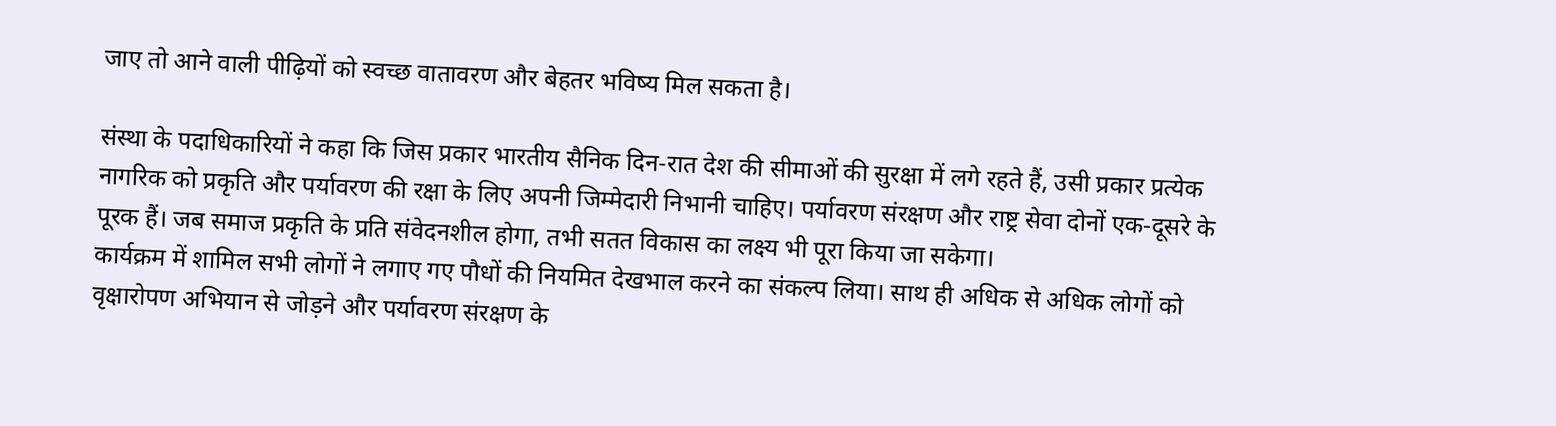जाए तो आने वाली पीढ़ियों को स्वच्छ वातावरण और बेहतर भविष्य मिल सकता है।

संस्था के पदाधिकारियों ने कहा कि जिस प्रकार भारतीय सैनिक दिन-रात देश की सीमाओं की सुरक्षा में लगे रहते हैं, उसी प्रकार प्रत्येक नागरिक को प्रकृति और पर्यावरण की रक्षा के लिए अपनी जिम्मेदारी निभानी चाहिए। पर्यावरण संरक्षण और राष्ट्र सेवा दोनों एक-दूसरे के पूरक हैं। जब समाज प्रकृति के प्रति संवेदनशील होगा, तभी सतत विकास का लक्ष्य भी पूरा किया जा सकेगा।
कार्यक्रम में शामिल सभी लोगों ने लगाए गए पौधों की नियमित देखभाल करने का संकल्प लिया। साथ ही अधिक से अधिक लोगों को वृक्षारोपण अभियान से जोड़ने और पर्यावरण संरक्षण के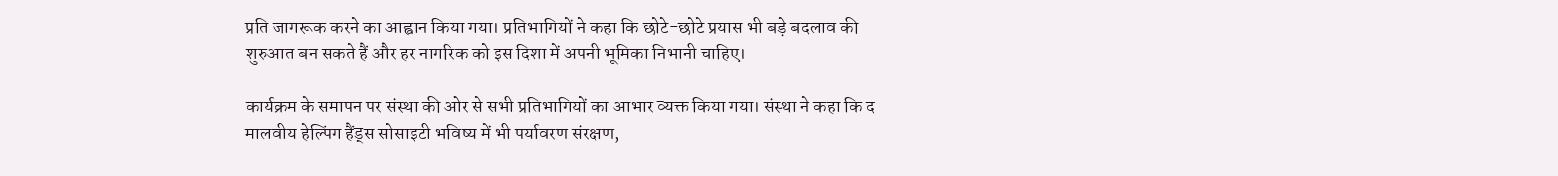प्रति जागरूक करने का आह्वान किया गया। प्रतिभागियों ने कहा कि छोटे-छोटे प्रयास भी बड़े बदलाव की शुरुआत बन सकते हैं और हर नागरिक को इस दिशा में अपनी भूमिका निभानी चाहिए।

कार्यक्रम के समापन पर संस्था की ओर से सभी प्रतिभागियों का आभार व्यक्त किया गया। संस्था ने कहा कि द मालवीय हेल्पिंग हैंड्स सोसाइटी भविष्य में भी पर्यावरण संरक्षण,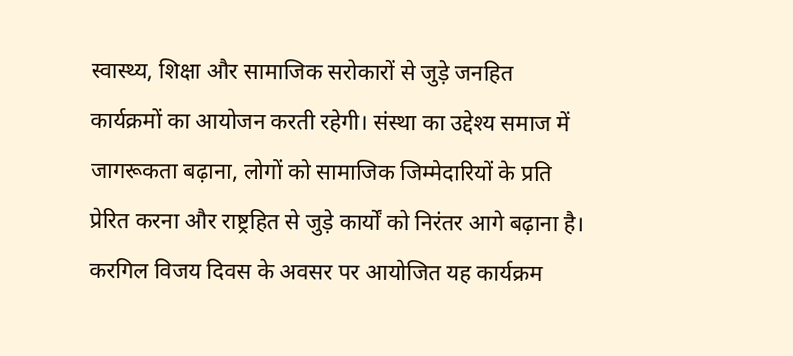स्वास्थ्य, शिक्षा और सामाजिक सरोकारों से जुड़े जनहित कार्यक्रमों का आयोजन करती रहेगी। संस्था का उद्देश्य समाज में जागरूकता बढ़ाना, लोगों को सामाजिक जिम्मेदारियों के प्रति प्रेरित करना और राष्ट्रहित से जुड़े कार्यों को निरंतर आगे बढ़ाना है। करगिल विजय दिवस के अवसर पर आयोजित यह कार्यक्रम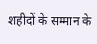शहीदों के सम्मान के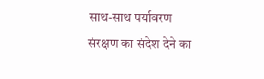साथ-साथ पर्यावरण संरक्षण का संदेश देने का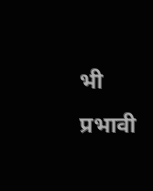भी प्रभावी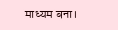माध्यम बना।